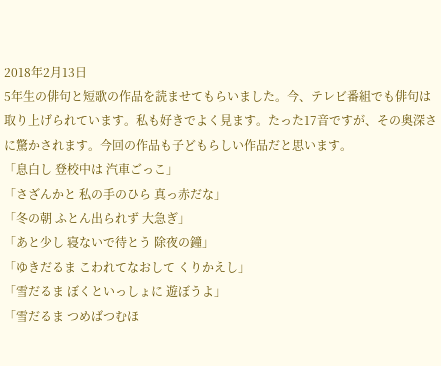2018年2月13日
5年生の俳句と短歌の作品を読ませてもらいました。今、テレビ番組でも俳句は取り上げられています。私も好きでよく見ます。たった17音ですが、その奥深さに驚かされます。今回の作品も子どもらしい作品だと思います。
「息白し 登校中は 汽車ごっこ」
「さざんかと 私の手のひら 真っ赤だな」
「冬の朝 ふとん出られず 大急ぎ」
「あと少し 寝ないで待とう 除夜の鐘」
「ゆきだるま こわれてなおして くりかえし」
「雪だるま ぼくといっしょに 遊ぼうよ」
「雪だるま つめばつむほ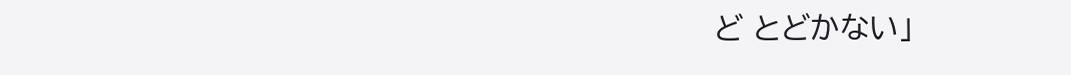ど とどかない」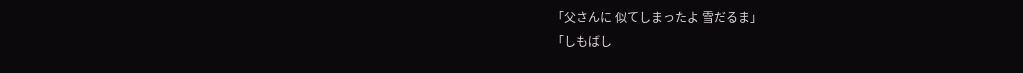「父さんに 似てしまったよ 雪だるま」
「しもばし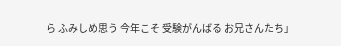ら ふみしめ思う 今年こそ 受験がんばる お兄さんたち」